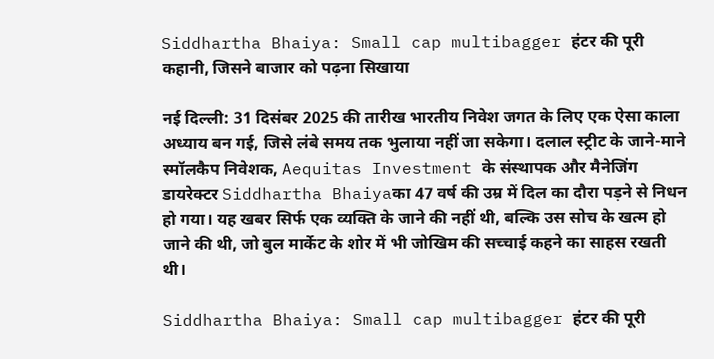Siddhartha Bhaiya: Small cap multibagger हंटर की पूरी कहानी, जिसने बाजार को पढ़ना सिखाया

नई दिल्ली: 31 दिसंबर 2025 की तारीख भारतीय निवेश जगत के लिए एक ऐसा काला अध्याय बन गई, जिसे लंबे समय तक भुलाया नहीं जा सकेगा। दलाल स्ट्रीट के जाने-माने स्मॉलकैप निवेशक, Aequitas Investment के संस्थापक और मैनेजिंग डायरेक्टर Siddhartha Bhaiyaका 47 वर्ष की उम्र में दिल का दौरा पड़ने से निधन हो गया। यह खबर सिर्फ एक व्यक्ति के जाने की नहीं थी, बल्कि उस सोच के खत्म हो जाने की थी, जो बुल मार्केट के शोर में भी जोखिम की सच्चाई कहने का साहस रखती थी।

Siddhartha Bhaiya: Small cap multibagger हंटर की पूरी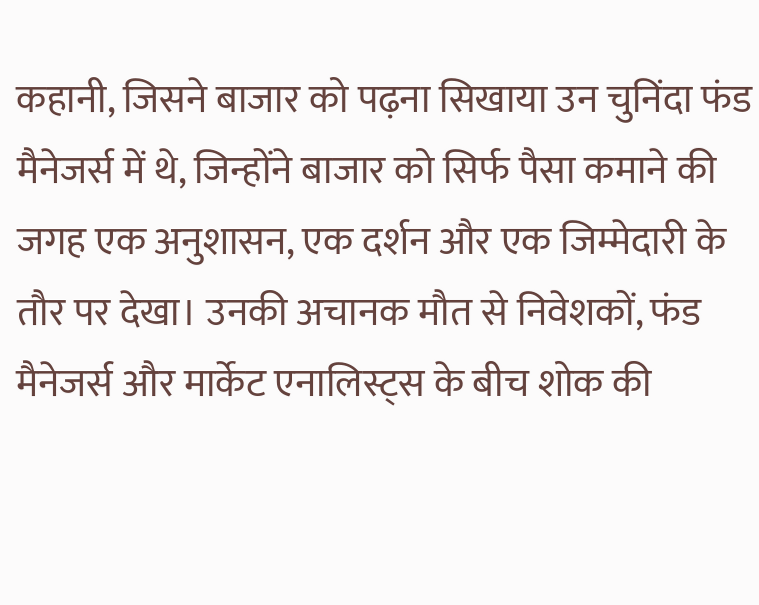कहानी, जिसने बाजार को पढ़ना सिखाया उन चुनिंदा फंड मैनेजर्स में थे, जिन्होंने बाजार को सिर्फ पैसा कमाने की जगह एक अनुशासन, एक दर्शन और एक जिम्मेदारी के तौर पर देखा। उनकी अचानक मौत से निवेशकों, फंड मैनेजर्स और मार्केट एनालिस्ट्स के बीच शोक की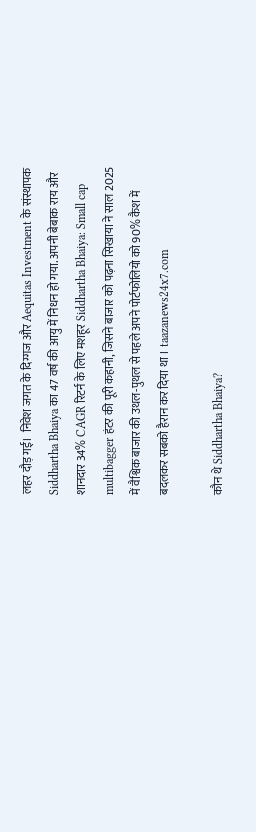लहर दौड़ गई।  निवेश जगत के दिग्गज और Aequitas Investment के संस्थापक Siddhartha Bhaiya का 47 वर्ष की आयु में निधन हो गया. अपनी बेबाक राय और शानदार 34% CAGR रिटर्न के लिए मशहूर Siddhartha Bhaiya: Small cap multibagger हंटर की पूरी कहानी, जिसने बाजार को पढ़ना सिखाया ने साल 2025 में वैश्विक बाजार की उथल-पुथल से पहले अपने पोर्टफोलियो को 90% कैश में बदलकर सबको हैरान कर दिया था । taazanews24x7.com

कौन थे Siddhartha Bhaiya?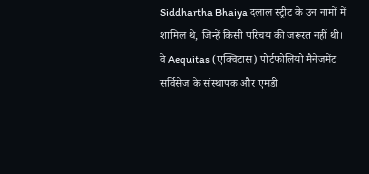Siddhartha Bhaiya दलाल स्ट्रीट के उन नामों में शामिल थे, जिन्हें किसी परिचय की जरूरत नहीं थी। वे Aequitas (एक्विटास) पोर्टफोलियो मैनेजमेंट सर्विसेज के संस्थापक और एमडी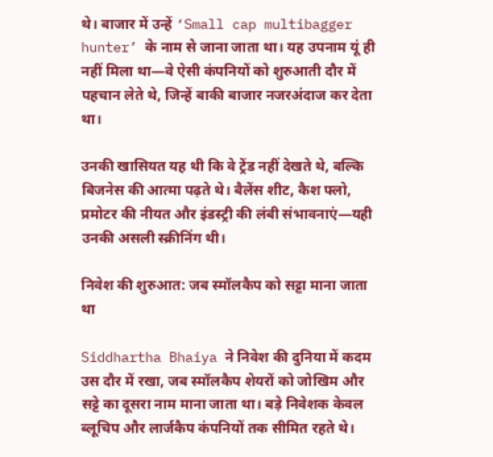थे। बाजार में उन्हें ‘Small cap multibagger hunter’ के नाम से जाना जाता था। यह उपनाम यूं ही नहीं मिला था—वे ऐसी कंपनियों को शुरुआती दौर में पहचान लेते थे, जिन्हें बाकी बाजार नजरअंदाज कर देता था।

उनकी खासियत यह थी कि वे ट्रेंड नहीं देखते थे, बल्कि बिजनेस की आत्मा पढ़ते थे। बैलेंस शीट, कैश फ्लो, प्रमोटर की नीयत और इंडस्ट्री की लंबी संभावनाएं—यही उनकी असली स्क्रीनिंग थी।

निवेश की शुरुआत: जब स्मॉलकैप को सट्टा माना जाता था

Siddhartha Bhaiya ने निवेश की दुनिया में कदम उस दौर में रखा, जब स्मॉलकैप शेयरों को जोखिम और सट्टे का दूसरा नाम माना जाता था। बड़े निवेशक केवल ब्लूचिप और लार्जकैप कंपनियों तक सीमित रहते थे।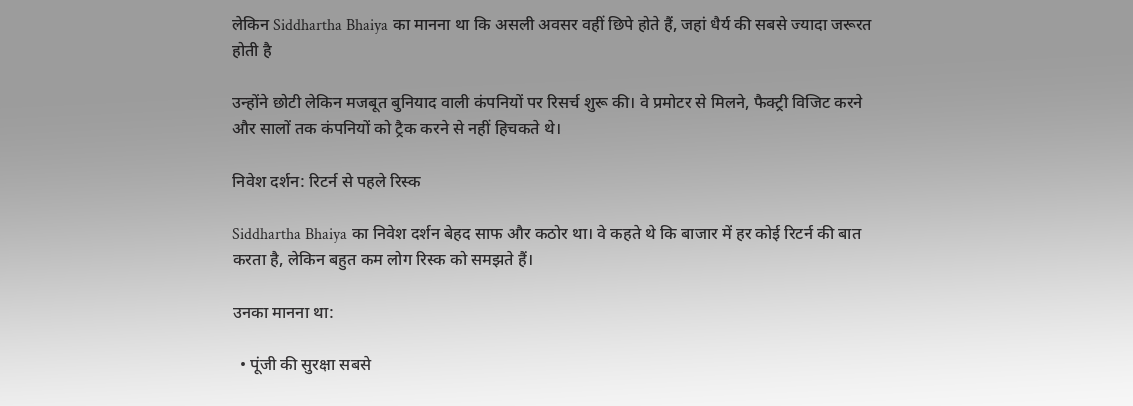लेकिन Siddhartha Bhaiya का मानना था कि असली अवसर वहीं छिपे होते हैं, जहां धैर्य की सबसे ज्यादा जरूरत होती है

उन्होंने छोटी लेकिन मजबूत बुनियाद वाली कंपनियों पर रिसर्च शुरू की। वे प्रमोटर से मिलने, फैक्ट्री विजिट करने और सालों तक कंपनियों को ट्रैक करने से नहीं हिचकते थे।

निवेश दर्शन: रिटर्न से पहले रिस्क

Siddhartha Bhaiya का निवेश दर्शन बेहद साफ और कठोर था। वे कहते थे कि बाजार में हर कोई रिटर्न की बात करता है, लेकिन बहुत कम लोग रिस्क को समझते हैं।

उनका मानना था:

  • पूंजी की सुरक्षा सबसे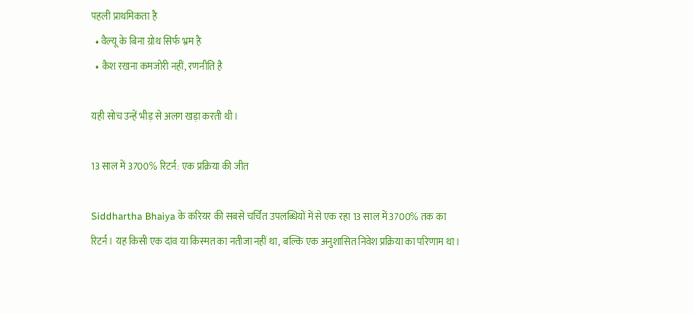पहली प्राथमिकता है
  • वैल्यू के बिना ग्रोथ सिर्फ भ्रम है
  • कैश रखना कमजोरी नहीं, रणनीति है

यही सोच उन्हें भीड़ से अलग खड़ा करती थी।

13 साल में 3700% रिटर्न: एक प्रक्रिया की जीत

Siddhartha Bhaiya के करियर की सबसे चर्चित उपलब्धियों में से एक रहा 13 साल में 3700% तक का रिटर्न। यह किसी एक दांव या किस्मत का नतीजा नहीं था, बल्कि एक अनुशासित निवेश प्रक्रिया का परिणाम था।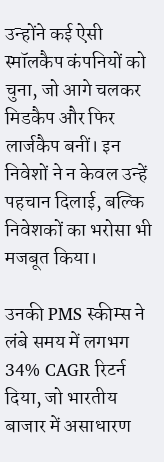उन्होंने कई ऐसी स्मॉलकैप कंपनियों को चुना, जो आगे चलकर मिडकैप और फिर लार्जकैप बनीं। इन निवेशों ने न केवल उन्हें पहचान दिलाई, बल्कि निवेशकों का भरोसा भी मजबूत किया।

उनकी PMS स्कीम्स ने लंबे समय में लगभग 34% CAGR रिटर्न दिया, जो भारतीय बाजार में असाधारण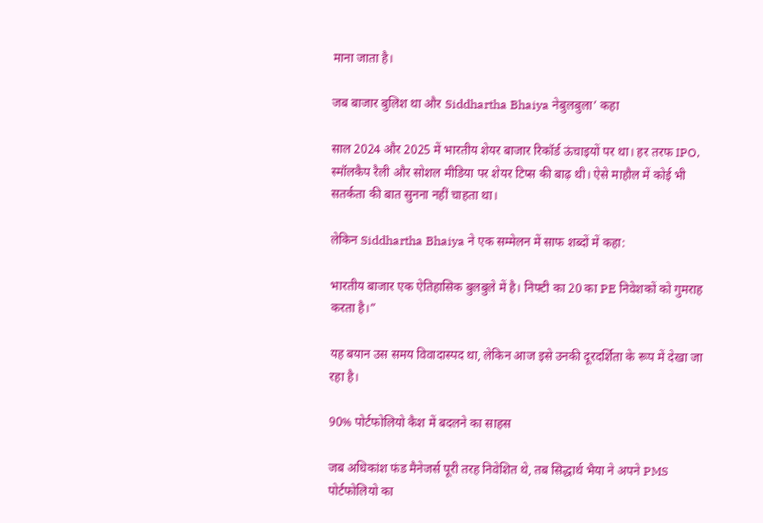माना जाता है।

जब बाजार बुलिश था और Siddhartha Bhaiya नेबुलबुला’ कहा

साल 2024 और 2025 में भारतीय शेयर बाजार रिकॉर्ड ऊंचाइयों पर था। हर तरफ IPO, स्मॉलकैप रैली और सोशल मीडिया पर शेयर टिप्स की बाढ़ थी। ऐसे माहौल में कोई भी सतर्कता की बात सुनना नहीं चाहता था।

लेकिन Siddhartha Bhaiya ने एक सम्मेलन में साफ शब्दों में कहा:

भारतीय बाजार एक ऐतिहासिक बुलबुले में है। निफ्टी का 20 का PE निवेशकों को गुमराह करता है।”

यह बयान उस समय विवादास्पद था, लेकिन आज इसे उनकी दूरदर्शिता के रूप में देखा जा रहा है।

90% पोर्टफोलियो कैश में बदलने का साहस

जब अधिकांश फंड मैनेजर्स पूरी तरह निवेशित थे, तब सिद्धार्थ भैया ने अपने PMS पोर्टफोलियो का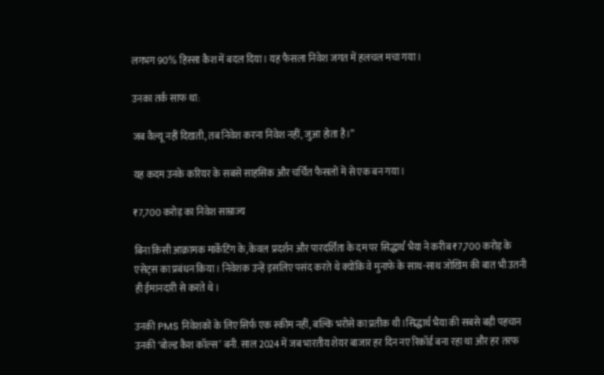लगभग 90% हिस्सा कैश में बदल दिया। यह फैसला निवेश जगत में हलचल मचा गया।

उनका तर्क साफ था:

जब वैल्यू नहीं दिखती, तब निवेश करना निवेश नहीं, जुआ होता है।”

यह कदम उनके करियर के सबसे साहसिक और चर्चित फैसलों में से एक बन गया।

₹7,700 करोड़ का निवेश साम्राज्य

बिना किसी आक्रामक मार्केटिंग के, केवल प्रदर्शन और पारदर्शिता के दम पर सिद्धार्थ भैया ने करीब ₹7,700 करोड़ के एसेट्स का प्रबंधन किया। निवेशक उन्हें इसलिए पसंद करते थे क्योंकि वे मुनाफे के साथ-साथ जोखिम की बात भी उतनी ही ईमानदारी से करते थे।

उनकी PMS निवेशकों के लिए सिर्फ एक स्कीम नहीं, बल्कि भरोसे का प्रतीक थी।सिद्धार्थ भैया की सबसे बड़ी पहचान उनकी ‘बोल्ड कैश कॉल्स’ बनी. साल 2024 में जब भारतीय शेयर बाजार हर दिन नए रिकॉर्ड बना रहा था और हर तरफ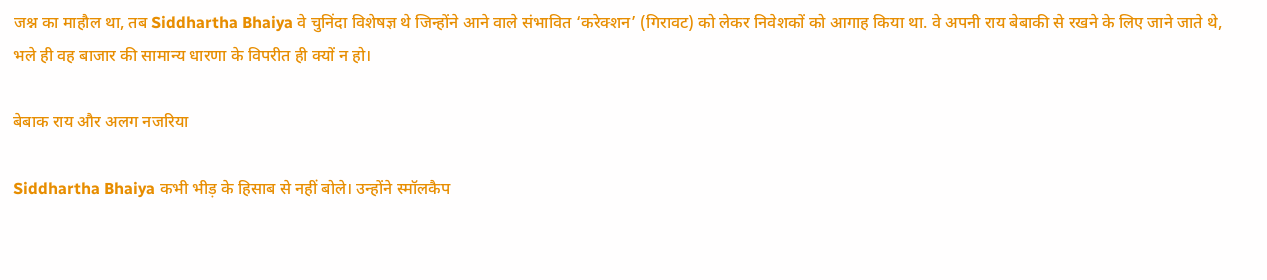जश्न का माहौल था, तब Siddhartha Bhaiya वे चुनिंदा विशेषज्ञ थे जिन्होंने आने वाले संभावित ‘करेक्शन’ (गिरावट) को लेकर निवेशकों को आगाह किया था. वे अपनी राय बेबाकी से रखने के लिए जाने जाते थे, भले ही वह बाजार की सामान्य धारणा के विपरीत ही क्यों न हो।

बेबाक राय और अलग नजरिया

Siddhartha Bhaiya कभी भीड़ के हिसाब से नहीं बोले। उन्होंने स्मॉलकैप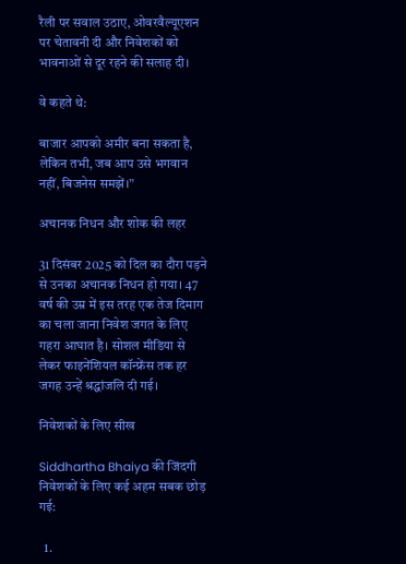रैली पर सवाल उठाए, ओवरवैल्यूएशन पर चेतावनी दी और निवेशकों को भावनाओं से दूर रहने की सलाह दी।

वे कहते थे:

बाजार आपको अमीर बना सकता है, लेकिन तभी, जब आप उसे भगवान नहीं, बिजनेस समझें।”

अचानक निधन और शोक की लहर

31 दिसंबर 2025 को दिल का दौरा पड़ने से उनका अचानक निधन हो गया। 47 वर्ष की उम्र में इस तरह एक तेज दिमाग का चला जाना निवेश जगत के लिए गहरा आघात है। सोशल मीडिया से लेकर फाइनेंशियल कॉन्फ्रेंस तक हर जगह उन्हें श्रद्धांजलि दी गई।

निवेशकों के लिए सीख

Siddhartha Bhaiya की जिंदगी निवेशकों के लिए कई अहम सबक छोड़ गई:

  1.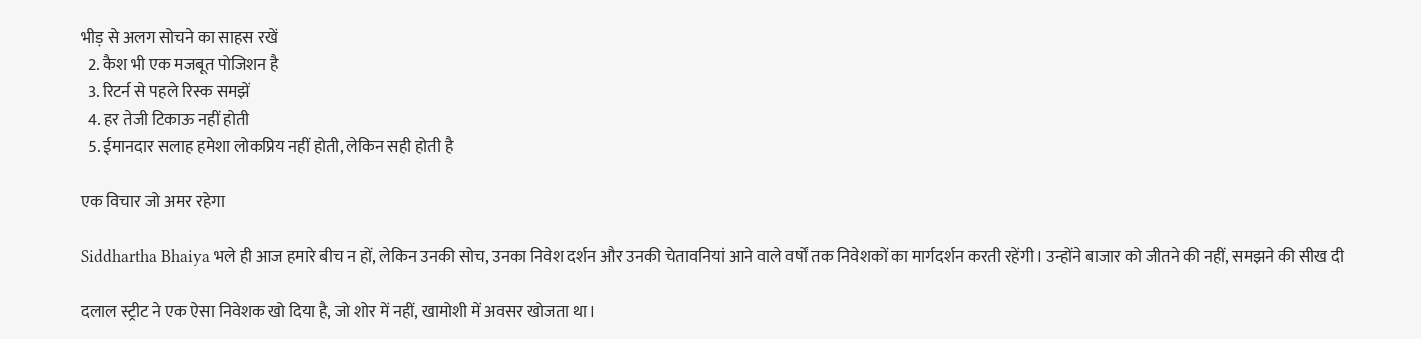भीड़ से अलग सोचने का साहस रखें
  2. कैश भी एक मजबूत पोजिशन है
  3. रिटर्न से पहले रिस्क समझें
  4. हर तेजी टिकाऊ नहीं होती
  5. ईमानदार सलाह हमेशा लोकप्रिय नहीं होती, लेकिन सही होती है

एक विचार जो अमर रहेगा

Siddhartha Bhaiya भले ही आज हमारे बीच न हों, लेकिन उनकी सोच, उनका निवेश दर्शन और उनकी चेतावनियां आने वाले वर्षों तक निवेशकों का मार्गदर्शन करती रहेंगी। उन्होंने बाजार को जीतने की नहीं, समझने की सीख दी

दलाल स्ट्रीट ने एक ऐसा निवेशक खो दिया है, जो शोर में नहीं, खामोशी में अवसर खोजता था।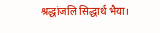श्रद्धांजलि सिद्धार्थ भैया।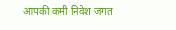आपकी कमी निवेश जगत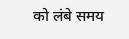को लंबे समय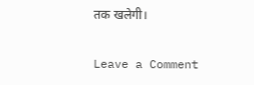तक खलेगी।

Leave a Comment